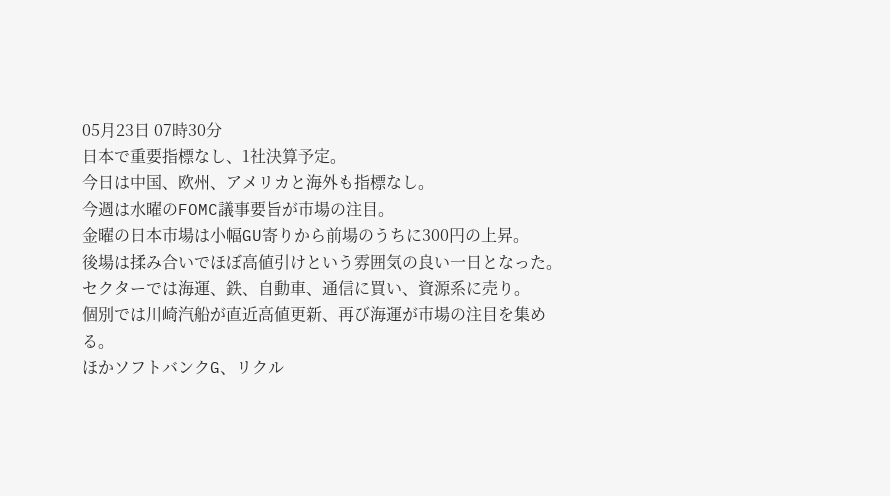05月23日 07時30分
日本で重要指標なし、1社決算予定。
今日は中国、欧州、アメリカと海外も指標なし。
今週は水曜のFOMC議事要旨が市場の注目。
金曜の日本市場は小幅GU寄りから前場のうちに300円の上昇。
後場は揉み合いでほぼ高値引けという雰囲気の良い一日となった。
セクターでは海運、鉄、自動車、通信に買い、資源系に売り。
個別では川崎汽船が直近高値更新、再び海運が市場の注目を集める。
ほかソフトバンクG、リクル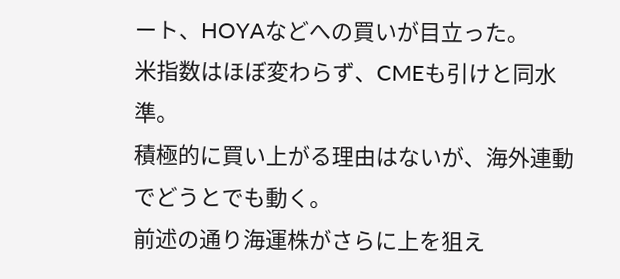ート、HOYAなどへの買いが目立った。
米指数はほぼ変わらず、CMEも引けと同水準。
積極的に買い上がる理由はないが、海外連動でどうとでも動く。
前述の通り海運株がさらに上を狙え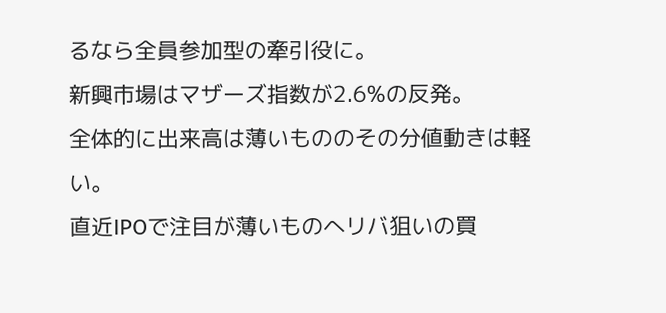るなら全員参加型の牽引役に。
新興市場はマザーズ指数が2.6%の反発。
全体的に出来高は薄いもののその分値動きは軽い。
直近IPOで注目が薄いものへリバ狙いの買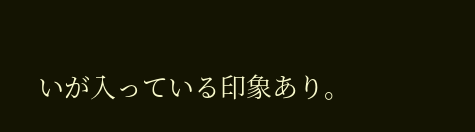いが入っている印象あり。